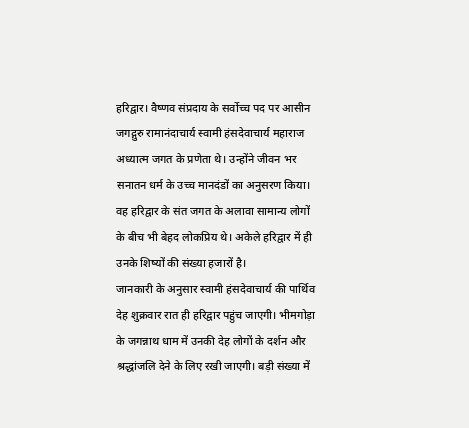हरिद्वार। वैष्णव संप्रदाय के सर्वोच्च पद पर आसीन जगद्गुरु रामानंदाचार्य स्वामी हंसदेवाचार्य महाराज अध्यात्म जगत के प्रणेता थे। उन्होंने जीवन भर सनातन धर्म के उच्च मानदंडों का अनुसरण किया। वह हरिद्वार के संत जगत के अलावा सामान्य लोगों के बीच भी बेहद लोकप्रिय थे। अकेले हरिद्वार में ही उनके शिष्यों की संख्या हजारों है।
जानकारी के अनुसार स्वामी हंसदेवाचार्य की पार्थिव देह शुक्रवार रात ही हरिद्वार पहुंच जाएगी। भीमगोड़ा के जगन्नाथ धाम में उनकी देह लोगों के दर्शन और श्रद्धांजलि देने के लिए रखी जाएगी। बड़ी संख्या में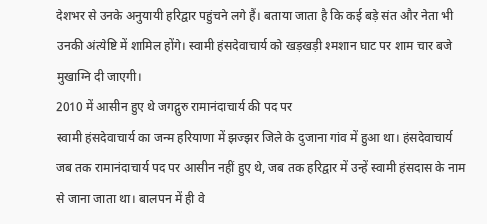देशभर से उनके अनुयायी हरिद्वार पहुंचने लगे हैं। बताया जाता है कि कई बड़े संत और नेता भी उनकी अंत्येष्टि में शामिल होंगे। स्वामी हंसदेवाचार्य को खड़खड़ी श्मशान घाट पर शाम चार बजे मुखाग्नि दी जाएगी।
2010 में आसीन हुए थे जगद्गुरु रामानंदाचार्य की पद पर
स्वामी हंसदेवाचार्य का जन्म हरियाणा में झज्झर जिले के दुजाना गांव में हुआ था। हंसदेवाचार्य जब तक रामानंदाचार्य पद पर आसीन नहीं हुए थे, जब तक हरिद्वार में उन्हें स्वामी हंसदास के नाम से जाना जाता था। बालपन में ही वे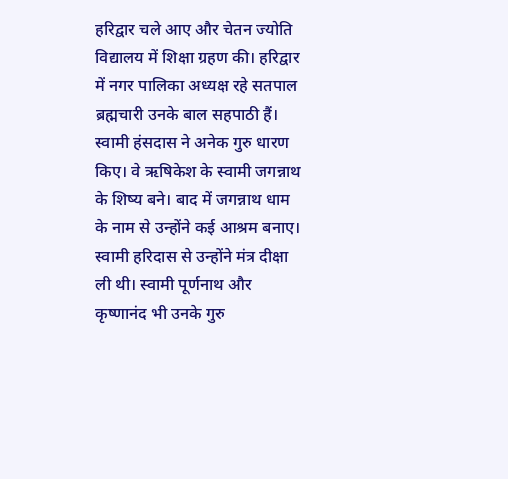हरिद्वार चले आए और चेतन ज्योति विद्यालय में शिक्षा ग्रहण की। हरिद्वार में नगर पालिका अध्यक्ष रहे सतपाल ब्रह्मचारी उनके बाल सहपाठी हैं। स्वामी हंसदास ने अनेक गुरु धारण किए। वे ऋषिकेश के स्वामी जगन्नाथ के शिष्य बने। बाद में जगन्नाथ धाम के नाम से उन्होंने कई आश्रम बनाए। स्वामी हरिदास से उन्होंने मंत्र दीक्षा ली थी। स्वामी पूर्णनाथ और कृष्णानंद भी उनके गुरु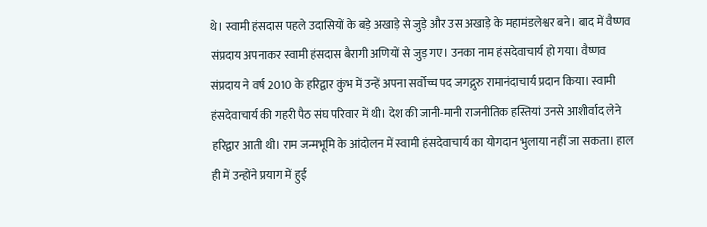थे। स्वामी हंसदास पहले उदासियों के बड़े अखाड़े से जुड़े और उस अखाड़े के महामंडलेश्वर बने। बाद में वैष्णव संप्रदाय अपनाकर स्वामी हंसदास बैरागी अणियों से जुड़ गए। उनका नाम हंसदेवाचार्य हो गया। वैष्णव संप्रदाय ने वर्ष 2010 के हरिद्वार कुंभ में उन्हें अपना सर्वोच्च पद जगद्गुरु रामानंदाचार्य प्रदान किया। स्वामी हंसदेवाचार्य की गहरी पैठ संघ परिवार में थी। देश की जानी-मानी राजनीतिक हस्तियां उनसे आशीर्वाद लेने हरिद्वार आती थी। राम जन्मभूमि के आंदोलन में स्वामी हंसदेवाचार्य का योगदान भुलाया नहीं जा सकता। हाल ही में उन्होंने प्रयाग में हुई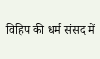विहिप की धर्म संसद में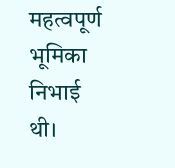महत्वपूर्ण भूमिका निभाई थी।